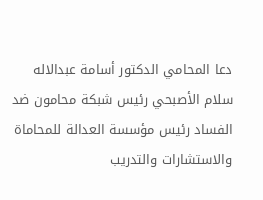دعا المحامي الدكتور أسامة عبدالاله سلام الأصبحي رئيس شبكة محامون ضد الفساد رئيس مؤسسة العدالة للمحاماة والاستشارات والتدريب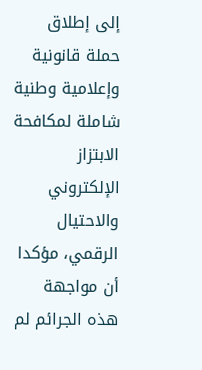إلى إطلاق حملة قانونية وإعلامية وطنية شاملة لمكافحة الابتزاز الإلكتروني والاحتيال الرقمي، مؤكدا أن مواجهة هذه الجرائم لم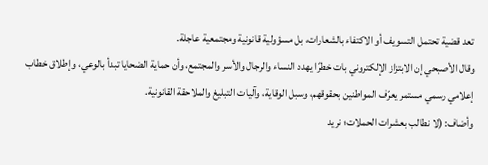تعد قضية تحتمل التسويف أو الاكتفاء بالشعارات، بل مسؤولية قانونية ومجتمعية عاجلة.
وقال الأصبحي إن الابتزاز الإلكتروني بات خطرًا يهدد النساء والرجال والأسر والمجتمع، وأن حماية الضحايا تبدأ بالوعي، وإطلاق خطاب إعلامي رسمي مستمر يعرّف المواطنين بحقوقهم، وسبل الوقاية، وآليات التبليغ والملاحقة القانونية.
وأضاف: (لا نطالب بعشرات الحملات؛ نريد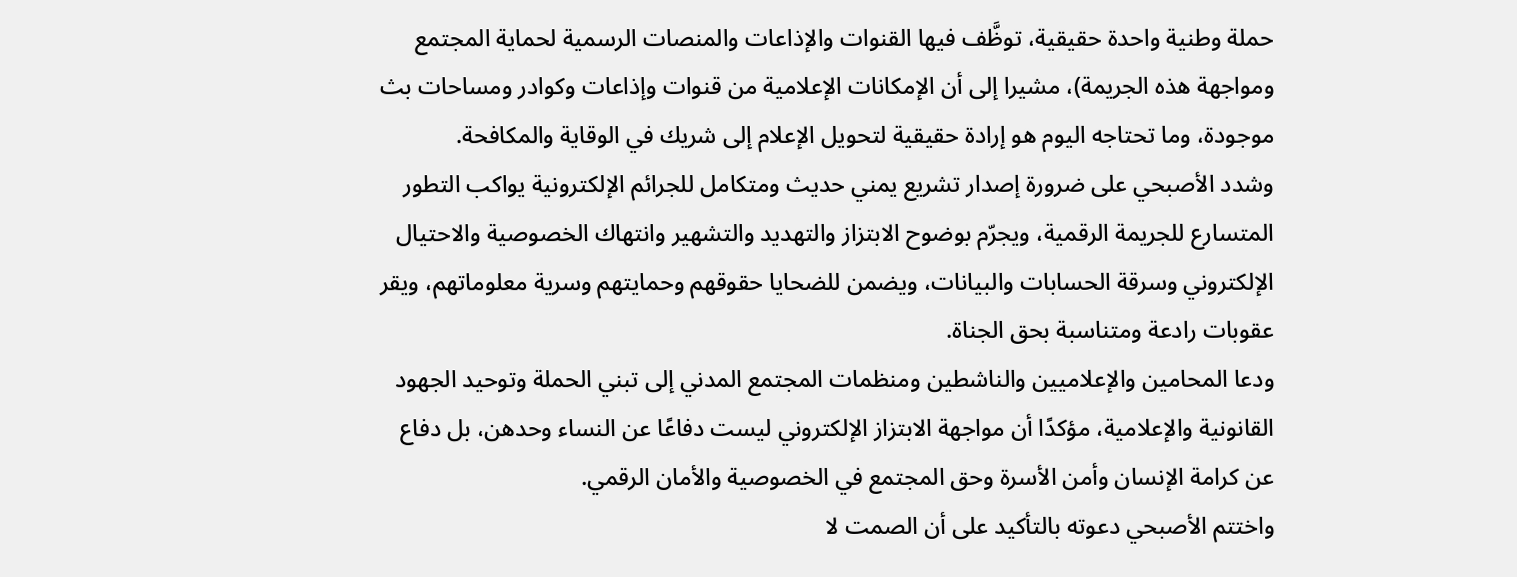حملة وطنية واحدة حقيقية، توظَّف فيها القنوات والإذاعات والمنصات الرسمية لحماية المجتمع ومواجهة هذه الجريمة)، مشيرا إلى أن الإمكانات الإعلامية من قنوات وإذاعات وكوادر ومساحات بث موجودة، وما تحتاجه اليوم هو إرادة حقيقية لتحويل الإعلام إلى شريك في الوقاية والمكافحة.
وشدد الأصبحي على ضرورة إصدار تشريع يمني حديث ومتكامل للجرائم الإلكترونية يواكب التطور المتسارع للجريمة الرقمية، ويجرّم بوضوح الابتزاز والتهديد والتشهير وانتهاك الخصوصية والاحتيال الإلكتروني وسرقة الحسابات والبيانات، ويضمن للضحايا حقوقهم وحمايتهم وسرية معلوماتهم، ويقر عقوبات رادعة ومتناسبة بحق الجناة.
ودعا المحامين والإعلاميين والناشطين ومنظمات المجتمع المدني إلى تبني الحملة وتوحيد الجهود القانونية والإعلامية، مؤكدًا أن مواجهة الابتزاز الإلكتروني ليست دفاعًا عن النساء وحدهن، بل دفاع عن كرامة الإنسان وأمن الأسرة وحق المجتمع في الخصوصية والأمان الرقمي.
واختتم الأصبحي دعوته بالتأكيد على أن الصمت لا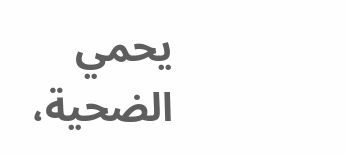يحمي الضحية،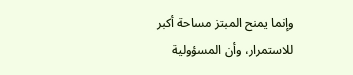وإنما يمنح المبتز مساحة أكبر للاستمرار، وأن المسؤولية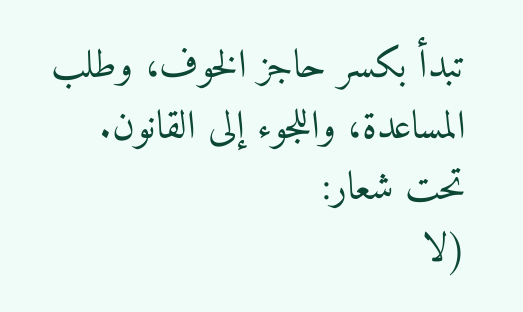تبدأ بكسر حاجز الخوف، وطلب المساعدة، واللجوء إلى القانون.
تحت شعار:
(لا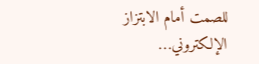للصمت أمام الابتزاز الإلكتروني…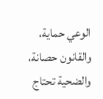الوعي حماية، والقانون حصانة، والضحية تحتاج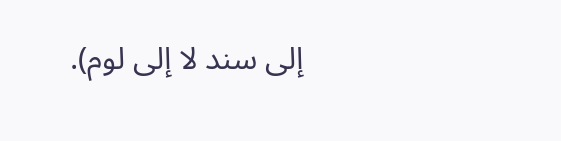إلى سند لا إلى لوم).